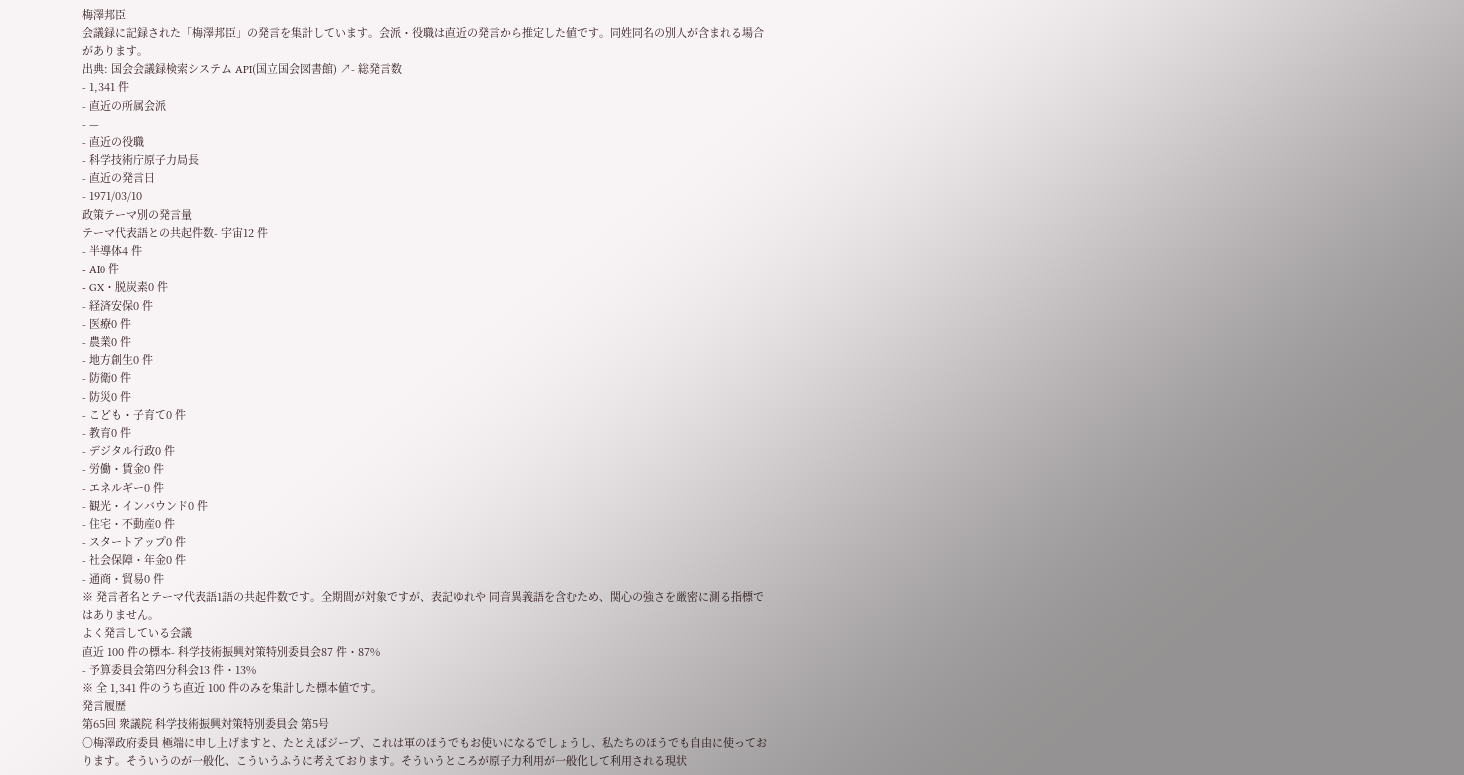梅澤邦臣
会議録に記録された「梅澤邦臣」の発言を集計しています。会派・役職は直近の発言から推定した値です。同姓同名の別人が含まれる場合があります。
出典: 国会会議録検索システム API(国立国会図書館) ↗- 総発言数
- 1,341 件
- 直近の所属会派
- —
- 直近の役職
- 科学技術庁原子力局長
- 直近の発言日
- 1971/03/10
政策テーマ別の発言量
テーマ代表語との共起件数- 宇宙12 件
- 半導体4 件
- AI0 件
- GX・脱炭素0 件
- 経済安保0 件
- 医療0 件
- 農業0 件
- 地方創生0 件
- 防衛0 件
- 防災0 件
- こども・子育て0 件
- 教育0 件
- デジタル行政0 件
- 労働・賃金0 件
- エネルギー0 件
- 観光・インバウンド0 件
- 住宅・不動産0 件
- スタートアップ0 件
- 社会保障・年金0 件
- 通商・貿易0 件
※ 発言者名とテーマ代表語1語の共起件数です。全期間が対象ですが、表記ゆれや 同音異義語を含むため、関心の強さを厳密に測る指標ではありません。
よく発言している会議
直近 100 件の標本- 科学技術振興対策特別委員会87 件・87%
- 予算委員会第四分科会13 件・13%
※ 全 1,341 件のうち直近 100 件のみを集計した標本値です。
発言履歴
第65回 衆議院 科学技術振興対策特別委員会 第5号
○梅澤政府委員 極端に申し上げますと、たとえばジープ、これは軍のほうでもお使いになるでしょうし、私たちのほうでも自由に使っております。そういうのが一般化、こういうふうに考えております。そういうところが原子力利用が一般化して利用される現状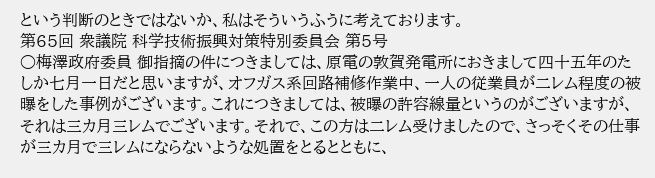という判断のときではないか、私はそういうふうに考えております。
第65回 衆議院 科学技術振興対策特別委員会 第5号
○梅澤政府委員 御指摘の件につきましては、原電の敦賀発電所におきまして四十五年のたしか七月一日だと思いますが、オフガス系回路補修作業中、一人の従業員が二レム程度の被曝をした事例がございます。これにつきましては、被曝の許容線量というのがございますが、それは三カ月三レムでございます。それで、この方は二レム受けましたので、さっそくその仕事が三カ月で三レムにならないような処置をとるとともに、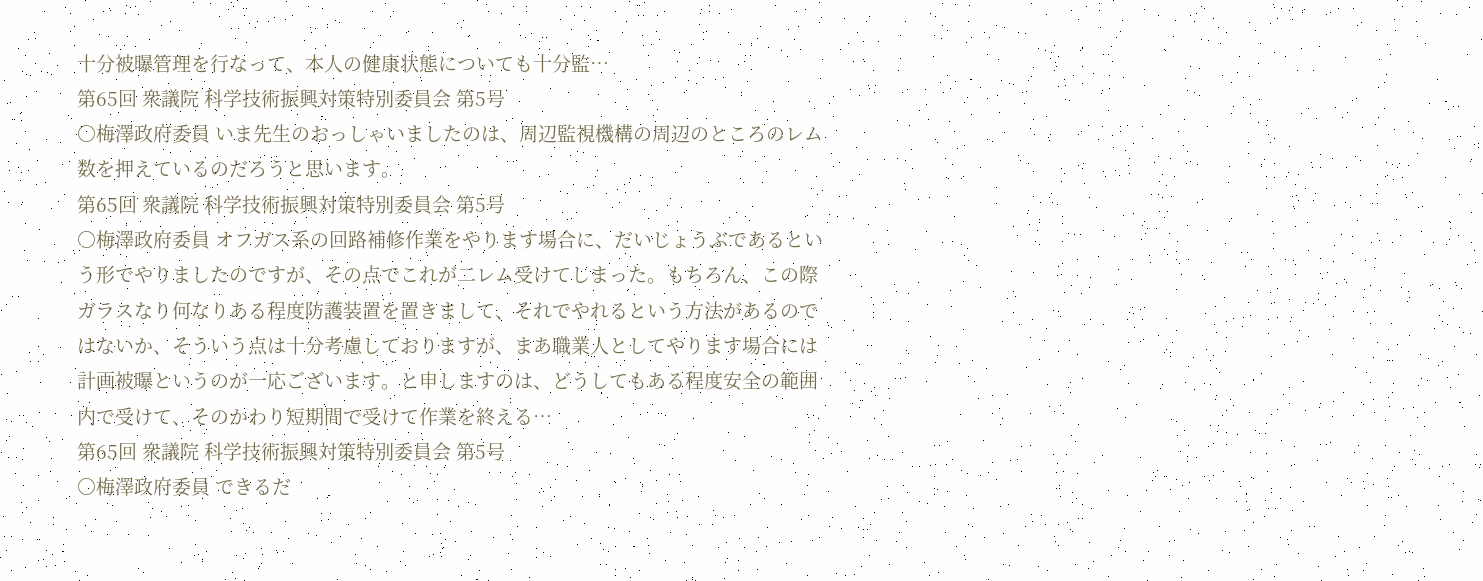十分被曝管理を行なって、本人の健康状態についても十分監…
第65回 衆議院 科学技術振興対策特別委員会 第5号
○梅澤政府委員 いま先生のおっしゃいましたのは、周辺監視機構の周辺のところのレム数を押えているのだろうと思います。
第65回 衆議院 科学技術振興対策特別委員会 第5号
○梅澤政府委員 オフガス系の回路補修作業をやります場合に、だいじょうぶであるという形でやりましたのですが、その点でこれが二レム受けてしまった。もちろん、この際ガラスなり何なりある程度防護装置を置きまして、それでやれるという方法があるのではないか、そういう点は十分考慮しておりますが、まあ職業人としてやります場合には計画被曝というのが一応ございます。と申しますのは、どうしてもある程度安全の範囲内で受けて、そのかわり短期間で受けて作業を終える…
第65回 衆議院 科学技術振興対策特別委員会 第5号
○梅澤政府委員 できるだ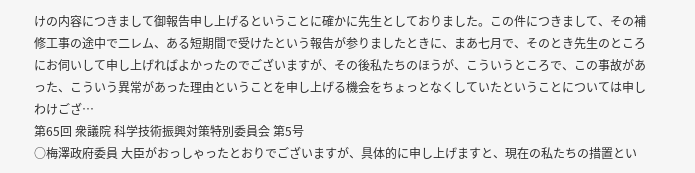けの内容につきまして御報告申し上げるということに確かに先生としておりました。この件につきまして、その補修工事の途中で二レム、ある短期間で受けたという報告が参りましたときに、まあ七月で、そのとき先生のところにお伺いして申し上げればよかったのでございますが、その後私たちのほうが、こういうところで、この事故があった、こういう異常があった理由ということを申し上げる機会をちょっとなくしていたということについては申しわけござ…
第65回 衆議院 科学技術振興対策特別委員会 第5号
○梅澤政府委員 大臣がおっしゃったとおりでございますが、具体的に申し上げますと、現在の私たちの措置とい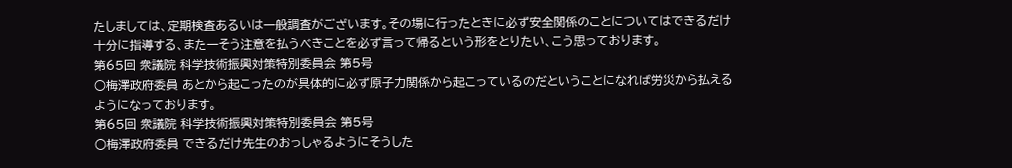たしましては、定期検査あるいは一般調査がございます。その場に行ったときに必ず安全関係のことについてはできるだけ十分に指導する、また一そう注意を払うべきことを必ず言って帰るという形をとりたい、こう思っております。
第65回 衆議院 科学技術振興対策特別委員会 第5号
○梅澤政府委員 あとから起こったのが具体的に必ず原子力関係から起こっているのだということになれば労災から払えるようになっております。
第65回 衆議院 科学技術振興対策特別委員会 第5号
○梅澤政府委員 できるだけ先生のおっしゃるようにそうした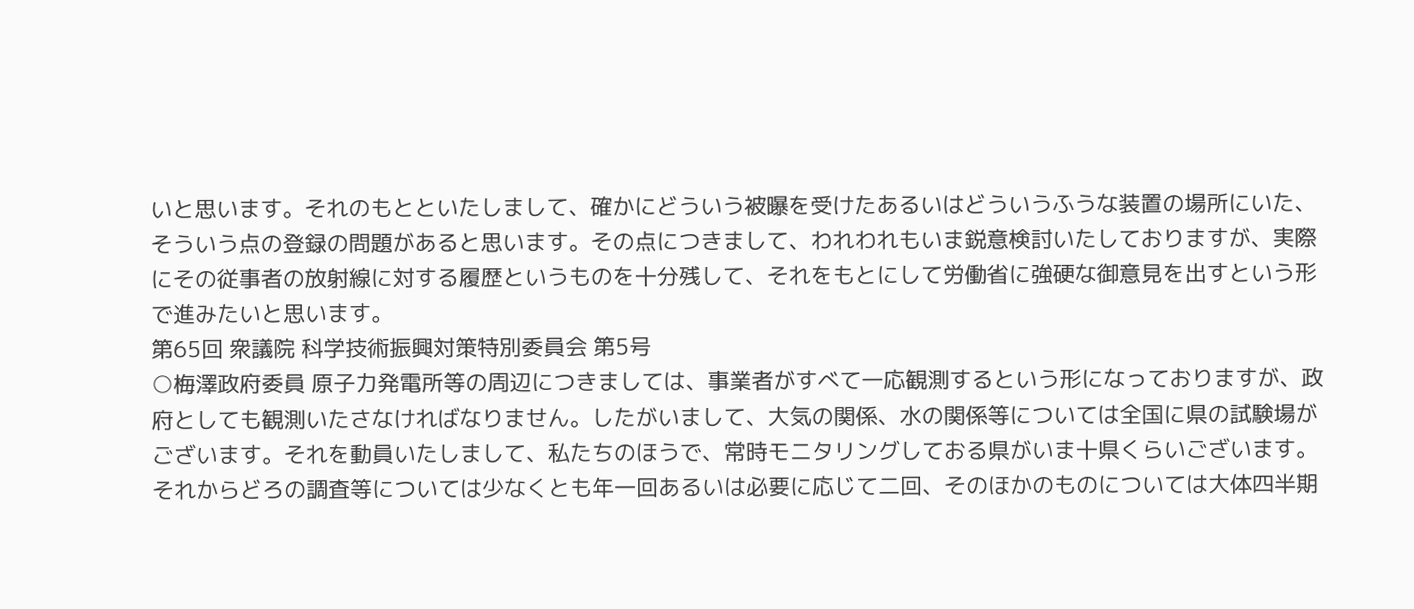いと思います。それのもとといたしまして、確かにどういう被曝を受けたあるいはどういうふうな装置の場所にいた、そういう点の登録の問題があると思います。その点につきまして、われわれもいま鋭意検討いたしておりますが、実際にその従事者の放射線に対する履歴というものを十分残して、それをもとにして労働省に強硬な御意見を出すという形で進みたいと思います。
第65回 衆議院 科学技術振興対策特別委員会 第5号
○梅澤政府委員 原子力発電所等の周辺につきましては、事業者がすべて一応観測するという形になっておりますが、政府としても観測いたさなければなりません。したがいまして、大気の関係、水の関係等については全国に県の試験場がございます。それを動員いたしまして、私たちのほうで、常時モニタリングしておる県がいま十県くらいございます。それからどろの調査等については少なくとも年一回あるいは必要に応じて二回、そのほかのものについては大体四半期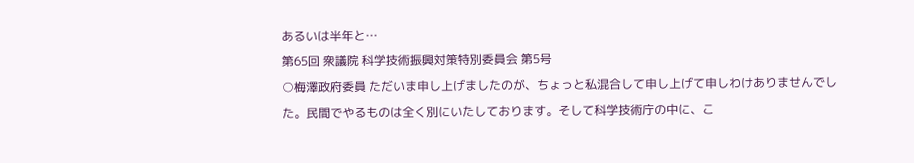あるいは半年と…
第65回 衆議院 科学技術振興対策特別委員会 第5号
○梅澤政府委員 ただいま申し上げましたのが、ちょっと私混合して申し上げて申しわけありませんでした。民間でやるものは全く別にいたしております。そして科学技術庁の中に、こ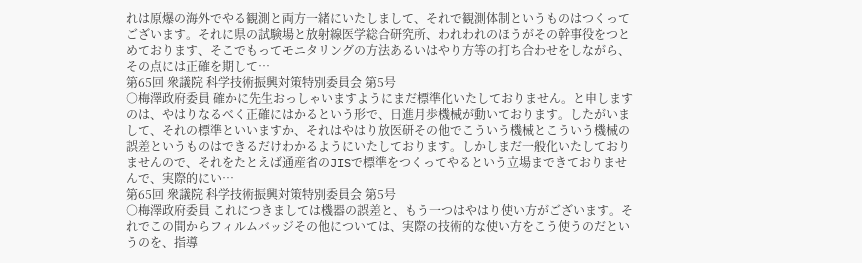れは原爆の海外でやる観測と両方一緒にいたしまして、それで観測体制というものはつくってございます。それに県の試験場と放射線医学総合研究所、われわれのほうがその幹事役をつとめております、そこでもってモニタリングの方法あるいはやり方等の打ち合わせをしながら、その点には正確を期して…
第65回 衆議院 科学技術振興対策特別委員会 第5号
○梅澤政府委員 確かに先生おっしゃいますようにまだ標準化いたしておりません。と申しますのは、やはりなるべく正確にはかるという形で、日進月歩機械が動いております。したがいまして、それの標準といいますか、それはやはり放医研その他でこういう機械とこういう機械の誤差というものはできるだけわかるようにいたしております。しかしまだ一般化いたしておりませんので、それをたとえば通産省のJISで標準をつくってやるという立場まできておりませんで、実際的にい…
第65回 衆議院 科学技術振興対策特別委員会 第5号
○梅澤政府委員 これにつきましては機器の誤差と、もう一つはやはり使い方がございます。それでこの間からフィルムバッジその他については、実際の技術的な使い方をこう使うのだというのを、指導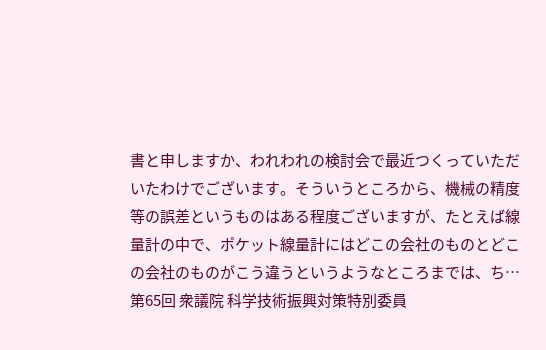書と申しますか、われわれの検討会で最近つくっていただいたわけでございます。そういうところから、機械の精度等の誤差というものはある程度ございますが、たとえば線量計の中で、ポケット線量計にはどこの会社のものとどこの会社のものがこう違うというようなところまでは、ち…
第65回 衆議院 科学技術振興対策特別委員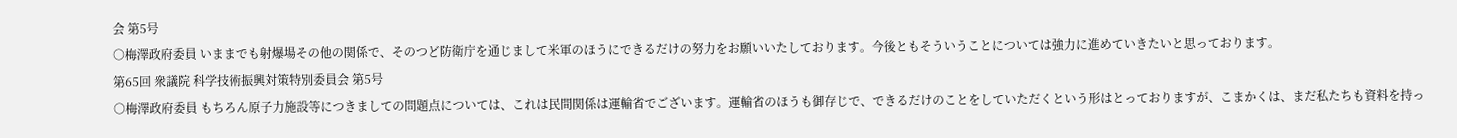会 第5号
○梅澤政府委員 いままでも射爆場その他の関係で、そのつど防衛庁を通じまして米軍のほうにできるだけの努力をお願いいたしております。今後ともそういうことについては強力に進めていきたいと思っております。
第65回 衆議院 科学技術振興対策特別委員会 第5号
○梅澤政府委員 もちろん原子力施設等につきましての問題点については、これは民間関係は運輸省でございます。運輸省のほうも御存じで、できるだけのことをしていただくという形はとっておりますが、こまかくは、まだ私たちも資料を持っ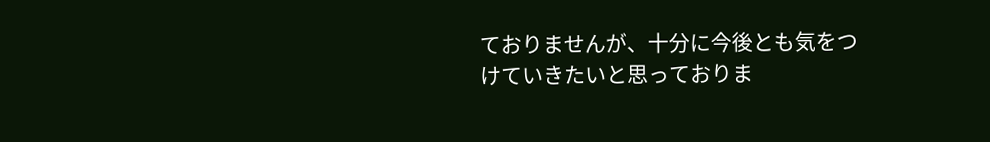ておりませんが、十分に今後とも気をつけていきたいと思っておりま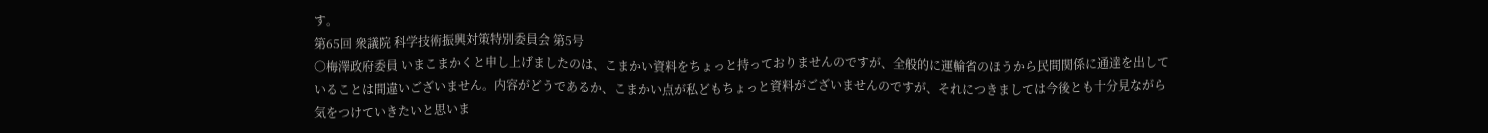す。
第65回 衆議院 科学技術振興対策特別委員会 第5号
○梅澤政府委員 いまこまかくと申し上げましたのは、こまかい資料をちょっと持っておりませんのですが、全般的に運輸省のほうから民間関係に通達を出していることは間違いございません。内容がどうであるか、こまかい点が私どもちょっと資料がございませんのですが、それにつきましては今後とも十分見ながら気をつけていきたいと思いま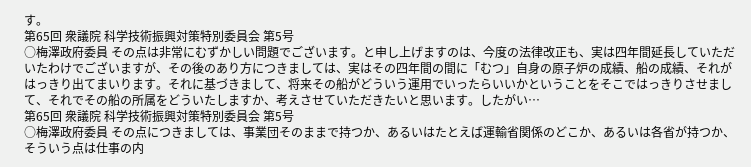す。
第65回 衆議院 科学技術振興対策特別委員会 第5号
○梅澤政府委員 その点は非常にむずかしい問題でございます。と申し上げますのは、今度の法律改正も、実は四年間延長していただいたわけでございますが、その後のあり方につきましては、実はその四年間の間に「むつ」自身の原子炉の成績、船の成績、それがはっきり出てまいります。それに基づきまして、将来その船がどういう運用でいったらいいかということをそこではっきりさせまして、それでその船の所属をどういたしますか、考えさせていただきたいと思います。したがい…
第65回 衆議院 科学技術振興対策特別委員会 第5号
○梅澤政府委員 その点につきましては、事業団そのままで持つか、あるいはたとえば運輸省関係のどこか、あるいは各省が持つか、そういう点は仕事の内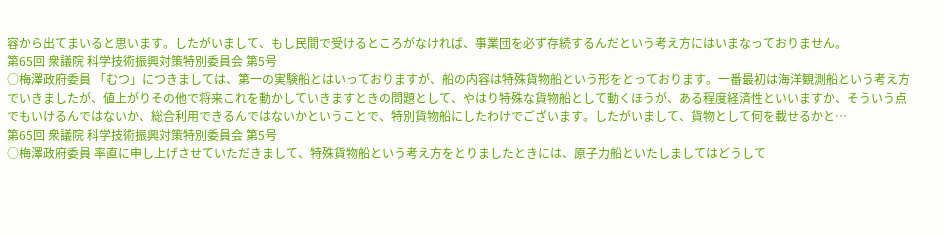容から出てまいると思います。したがいまして、もし民間で受けるところがなければ、事業団を必ず存続するんだという考え方にはいまなっておりません。
第65回 衆議院 科学技術振興対策特別委員会 第5号
○梅澤政府委員 「むつ」につきましては、第一の実験船とはいっておりますが、船の内容は特殊貨物船という形をとっております。一番最初は海洋観測船という考え方でいきましたが、値上がりその他で将来これを動かしていきますときの問題として、やはり特殊な貨物船として動くほうが、ある程度経済性といいますか、そういう点でもいけるんではないか、総合利用できるんではないかということで、特別貨物船にしたわけでございます。したがいまして、貨物として何を載せるかと…
第65回 衆議院 科学技術振興対策特別委員会 第5号
○梅澤政府委員 率直に申し上げさせていただきまして、特殊貨物船という考え方をとりましたときには、原子力船といたしましてはどうして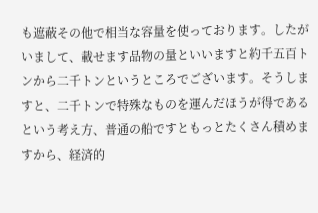も遮蔽その他で相当な容量を使っております。したがいまして、載せます品物の量といいますと約千五百トンから二千トンというところでございます。そうしますと、二千トンで特殊なものを運んだほうが得であるという考え方、普通の船ですともっとたくさん積めますから、経済的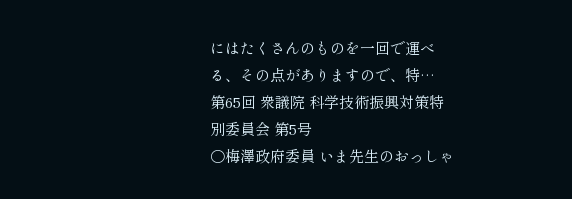にはたくさんのものを一回で運べる、その点がありますので、特…
第65回 衆議院 科学技術振興対策特別委員会 第5号
○梅澤政府委員 いま先生のおっしゃ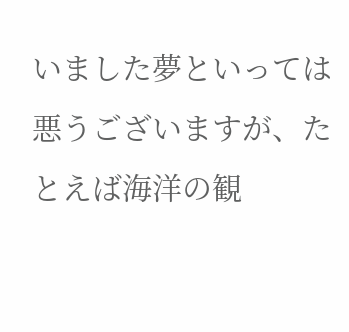いました夢といっては悪うございますが、たとえば海洋の観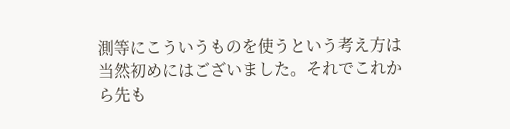測等にこういうものを使うという考え方は当然初めにはございました。それでこれから先も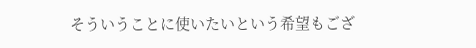そういうことに使いたいという希望もござ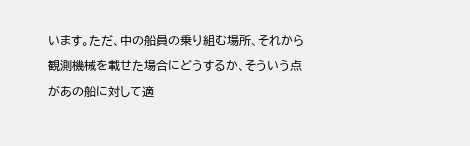います。ただ、中の船員の乗り組む場所、それから観測機械を載せた場合にどうするか、そういう点があの船に対して適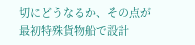切にどうなるか、その点が最初特殊貨物船で設計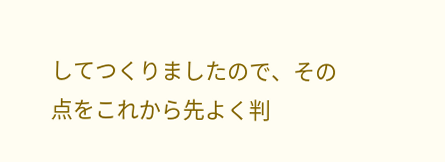してつくりましたので、その点をこれから先よく判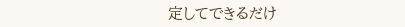定してできるだけ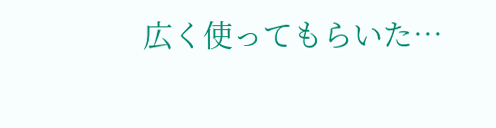広く使ってもらいた…